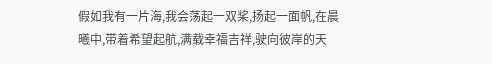假如我有一片海,我会荡起一双桨,扬起一面帆,在晨曦中,带着希望起航,满载幸福吉祥,驶向彼岸的天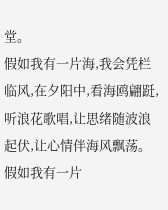堂。
假如我有一片海,我会凭栏临风,在夕阳中,看海鸥翩跹,听浪花歌唱,让思绪随波浪起伏,让心情伴海风飘荡。
假如我有一片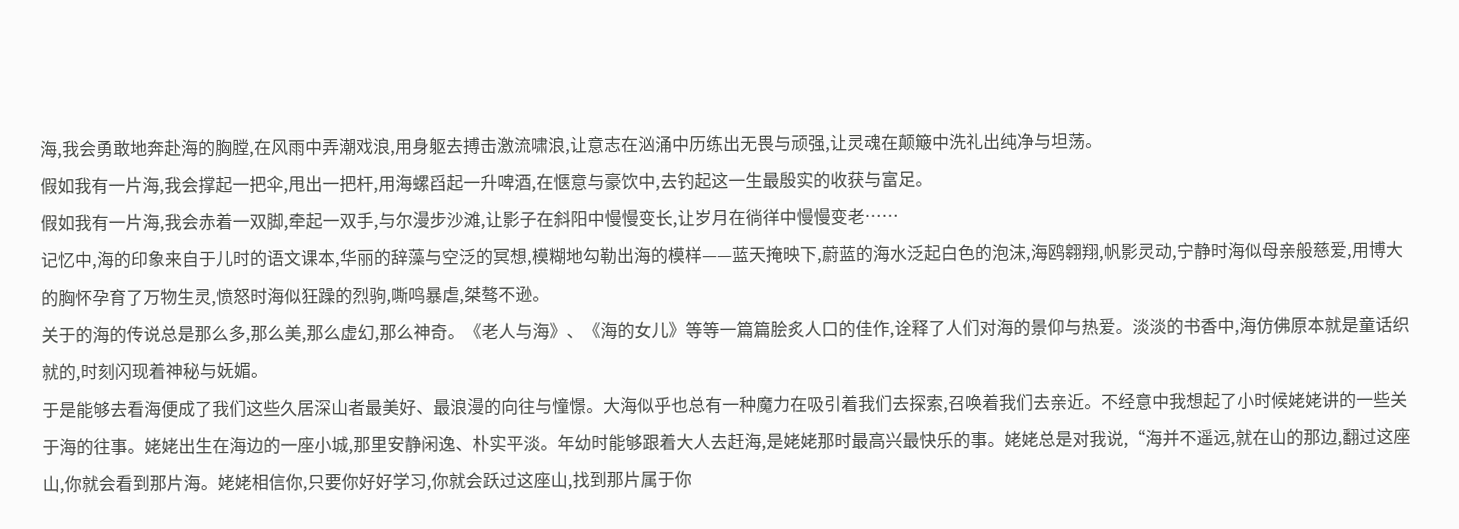海,我会勇敢地奔赴海的胸膛,在风雨中弄潮戏浪,用身躯去搏击激流啸浪,让意志在汹涌中历练出无畏与顽强,让灵魂在颠簸中洗礼出纯净与坦荡。
假如我有一片海,我会撑起一把伞,甩出一把杆,用海螺舀起一升啤酒,在惬意与豪饮中,去钓起这一生最殷实的收获与富足。
假如我有一片海,我会赤着一双脚,牵起一双手,与尔漫步沙滩,让影子在斜阳中慢慢变长,让岁月在徜徉中慢慢变老……
记忆中,海的印象来自于儿时的语文课本,华丽的辞藻与空泛的冥想,模糊地勾勒出海的模样——蓝天掩映下,蔚蓝的海水泛起白色的泡沫,海鸥翱翔,帆影灵动,宁静时海似母亲般慈爱,用博大的胸怀孕育了万物生灵,愤怒时海似狂躁的烈驹,嘶鸣暴虐,桀骜不逊。
关于的海的传说总是那么多,那么美,那么虚幻,那么神奇。《老人与海》、《海的女儿》等等一篇篇脍炙人口的佳作,诠释了人们对海的景仰与热爱。淡淡的书香中,海仿佛原本就是童话织就的,时刻闪现着神秘与妩媚。
于是能够去看海便成了我们这些久居深山者最美好、最浪漫的向往与憧憬。大海似乎也总有一种魔力在吸引着我们去探索,召唤着我们去亲近。不经意中我想起了小时候姥姥讲的一些关于海的往事。姥姥出生在海边的一座小城,那里安静闲逸、朴实平淡。年幼时能够跟着大人去赶海,是姥姥那时最高兴最快乐的事。姥姥总是对我说,“海并不遥远,就在山的那边,翻过这座山,你就会看到那片海。姥姥相信你,只要你好好学习,你就会跃过这座山,找到那片属于你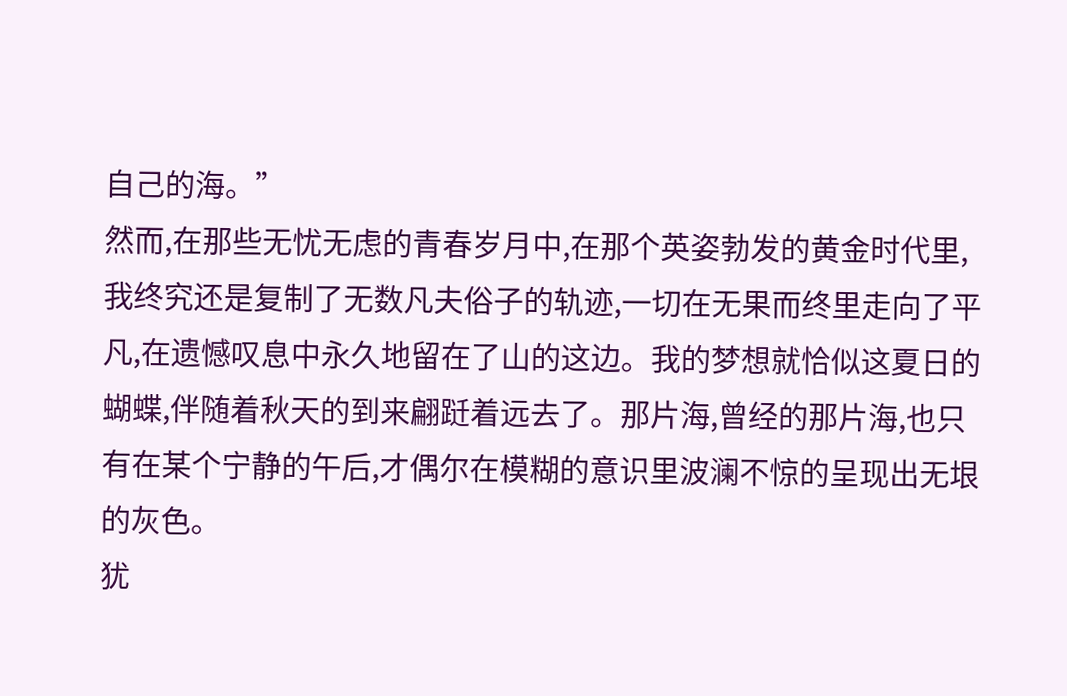自己的海。”
然而,在那些无忧无虑的青春岁月中,在那个英姿勃发的黄金时代里,我终究还是复制了无数凡夫俗子的轨迹,一切在无果而终里走向了平凡,在遗憾叹息中永久地留在了山的这边。我的梦想就恰似这夏日的蝴蝶,伴随着秋天的到来翩跹着远去了。那片海,曾经的那片海,也只有在某个宁静的午后,才偶尔在模糊的意识里波澜不惊的呈现出无垠的灰色。
犹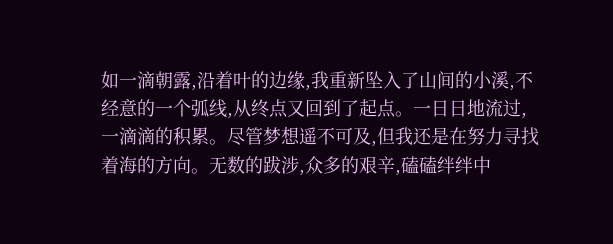如一滴朝露,沿着叶的边缘,我重新坠入了山间的小溪,不经意的一个弧线,从终点又回到了起点。一日日地流过,一滴滴的积累。尽管梦想遥不可及,但我还是在努力寻找着海的方向。无数的跋涉,众多的艰辛,磕磕绊绊中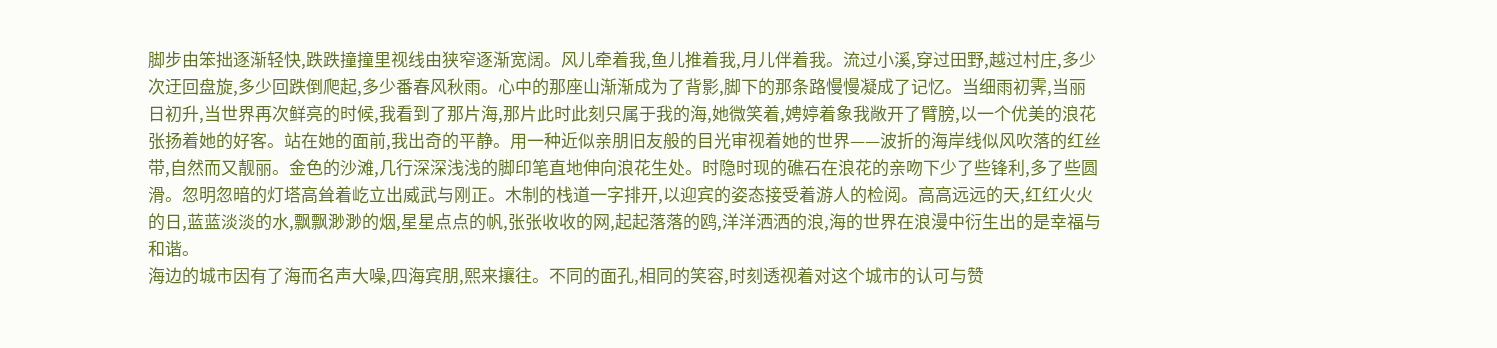脚步由笨拙逐渐轻快,跌跌撞撞里视线由狭窄逐渐宽阔。风儿牵着我,鱼儿推着我,月儿伴着我。流过小溪,穿过田野,越过村庄,多少次迂回盘旋,多少回跌倒爬起,多少番春风秋雨。心中的那座山渐渐成为了背影,脚下的那条路慢慢凝成了记忆。当细雨初霁,当丽日初升,当世界再次鲜亮的时候,我看到了那片海,那片此时此刻只属于我的海,她微笑着,娉婷着象我敞开了臂膀,以一个优美的浪花张扬着她的好客。站在她的面前,我出奇的平静。用一种近似亲朋旧友般的目光审视着她的世界——波折的海岸线似风吹落的红丝带,自然而又靓丽。金色的沙滩,几行深深浅浅的脚印笔直地伸向浪花生处。时隐时现的礁石在浪花的亲吻下少了些锋利,多了些圆滑。忽明忽暗的灯塔高耸着屹立出威武与刚正。木制的栈道一字排开,以迎宾的姿态接受着游人的检阅。高高远远的天,红红火火的日,蓝蓝淡淡的水,飘飘渺渺的烟,星星点点的帆,张张收收的网,起起落落的鸥,洋洋洒洒的浪,海的世界在浪漫中衍生出的是幸福与和谐。
海边的城市因有了海而名声大噪,四海宾朋,熙来攘往。不同的面孔,相同的笑容,时刻透视着对这个城市的认可与赞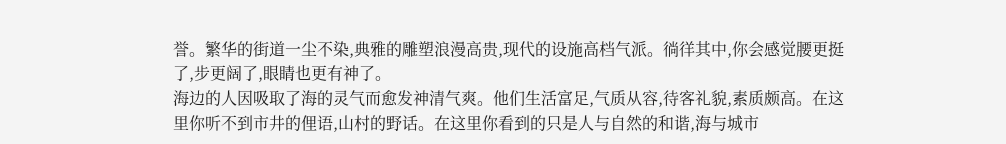誉。繁华的街道一尘不染,典雅的雕塑浪漫高贵,现代的设施高档气派。徜徉其中,你会感觉腰更挺了,步更阔了,眼睛也更有神了。
海边的人因吸取了海的灵气而愈发神清气爽。他们生活富足,气质从容,待客礼貌,素质颇高。在这里你听不到市井的俚语,山村的野话。在这里你看到的只是人与自然的和谐,海与城市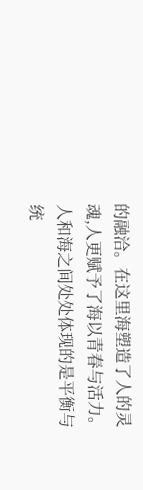的融洽。在这里海塑造了人的灵魂,人更赋予了海以青春与活力。人和海之间处处体现的是平衡与统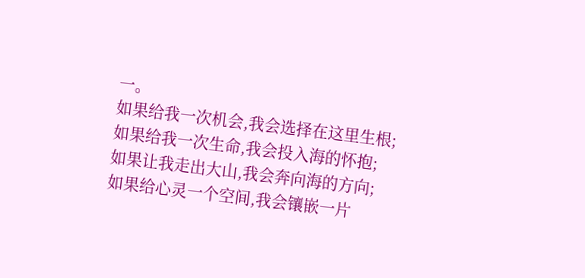一。
如果给我一次机会,我会选择在这里生根;
如果给我一次生命,我会投入海的怀抱;
如果让我走出大山,我会奔向海的方向;
如果给心灵一个空间,我会镶嵌一片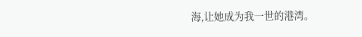海,让她成为我一世的港湾。